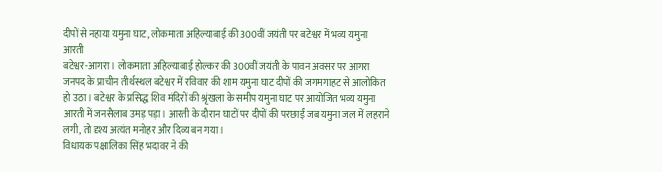दीपों से नहाया यमुना घाट, लोकमाता अहिल्याबाई की 300वीं जयंती पर बटेश्वर में भव्य यमुना आरती
बटेश्वर-आगरा। लोकमाता अहिल्याबाई होल्कर की 300वीं जयंती के पावन अवसर पर आगरा जनपद के प्राचीन तीर्थस्थल बटेश्वर में रविवार की शाम यमुना घाट दीपों की जगमगाहट से आलोकित हो उठा। बटेश्वर के प्रसिद्ध शिव मंदिरों की श्रृंखला के समीप यमुना घाट पर आयोजित भव्य यमुना आरती में जनसैलाब उमड़ पड़ा। आरती के दौरान घाटों पर दीपों की परछाईं जब यमुना जल में लहराने लगी, तो दृश्य अत्यंत मनोहर और दिव्य बन गया।
विधायक पक्षालिका सिंह भदावर ने की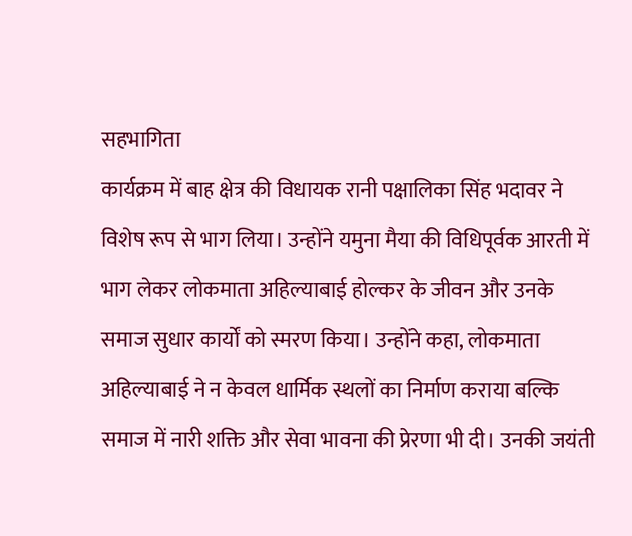सहभागिता
कार्यक्रम में बाह क्षेत्र की विधायक रानी पक्षालिका सिंह भदावर ने विशेष रूप से भाग लिया। उन्होंने यमुना मैया की विधिपूर्वक आरती में भाग लेकर लोकमाता अहिल्याबाई होल्कर के जीवन और उनके समाज सुधार कार्यों को स्मरण किया। उन्होंने कहा, लोकमाता अहिल्याबाई ने न केवल धार्मिक स्थलों का निर्माण कराया बल्कि समाज में नारी शक्ति और सेवा भावना की प्रेरणा भी दी। उनकी जयंती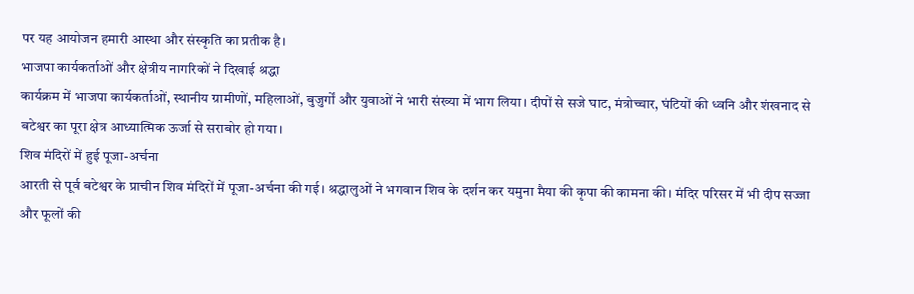पर यह आयोजन हमारी आस्था और संस्कृति का प्रतीक है।
भाजपा कार्यकर्ताओं और क्षेत्रीय नागरिकों ने दिखाई श्रद्धा
कार्यक्रम में भाजपा कार्यकर्ताओं, स्थानीय ग्रामीणों, महिलाओं, बुजुर्गों और युवाओं ने भारी संख्या में भाग लिया। दीपों से सजे घाट, मंत्रोच्चार, घंटियों की ध्वनि और शंखनाद से बटेश्वर का पूरा क्षेत्र आध्यात्मिक ऊर्जा से सराबोर हो गया।
शिव मंदिरों में हुई पूजा-अर्चना
आरती से पूर्व बटेश्वर के प्राचीन शिव मंदिरों में पूजा-अर्चना की गई। श्रद्धालुओं ने भगवान शिव के दर्शन कर यमुना मैया की कृपा की कामना की। मंदिर परिसर में भी दीप सज्जा और फूलों की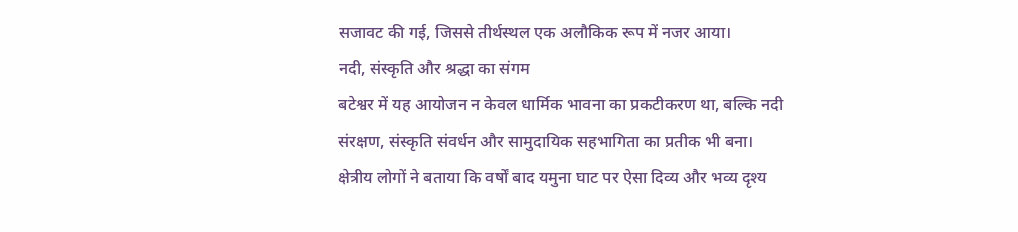सजावट की गई, जिससे तीर्थस्थल एक अलौकिक रूप में नजर आया।
नदी, संस्कृति और श्रद्धा का संगम
बटेश्वर में यह आयोजन न केवल धार्मिक भावना का प्रकटीकरण था, बल्कि नदी संरक्षण, संस्कृति संवर्धन और सामुदायिक सहभागिता का प्रतीक भी बना। क्षेत्रीय लोगों ने बताया कि वर्षों बाद यमुना घाट पर ऐसा दिव्य और भव्य दृश्य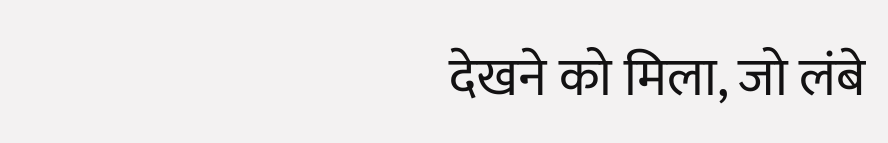देखने को मिला, जो लंबे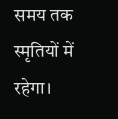समय तक स्मृतियों में रहेगा।